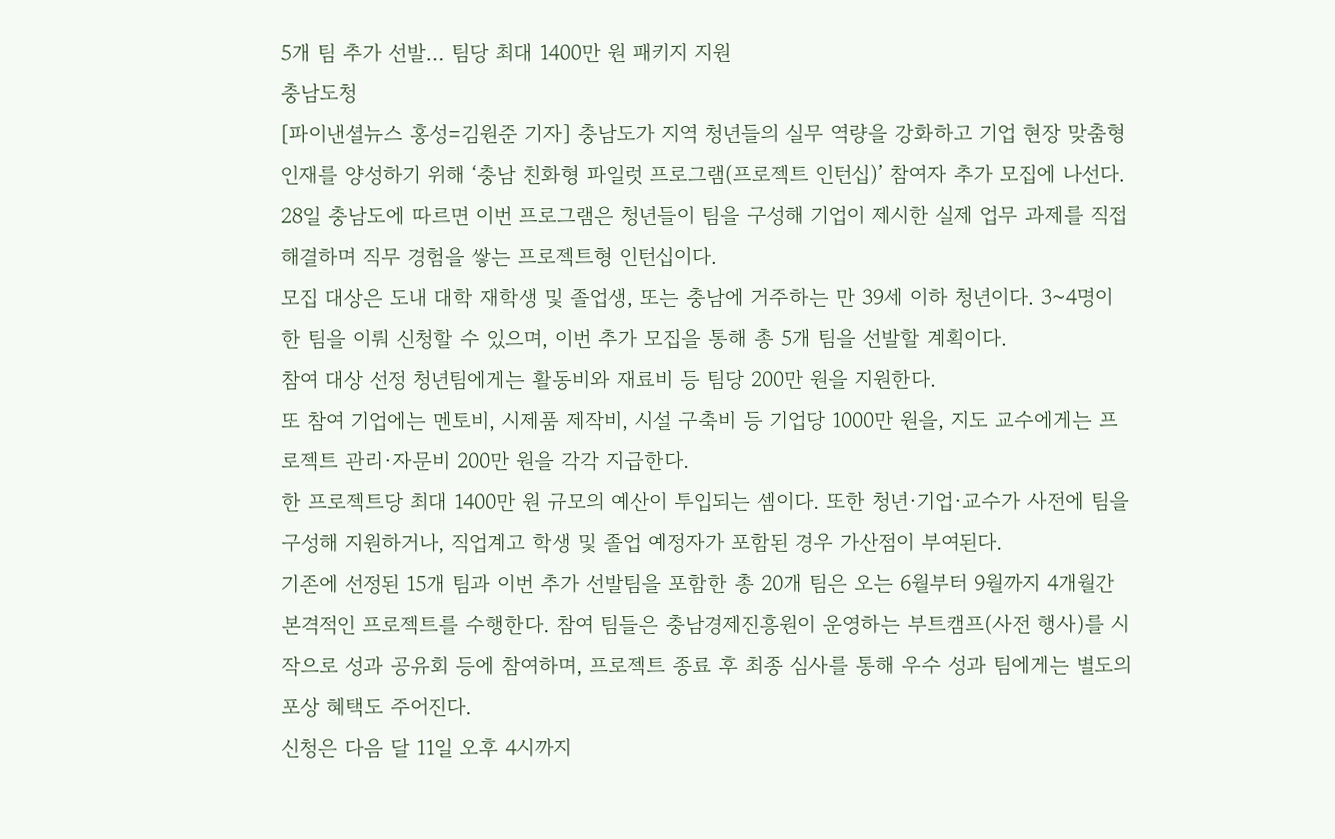5개 팀 추가 선발… 팀당 최대 1400만 원 패키지 지원
충남도청
[파이낸셜뉴스 홍성=김원준 기자] 충남도가 지역 청년들의 실무 역량을 강화하고 기업 현장 맞춤형 인재를 양성하기 위해 ‘충남 친화형 파일럿 프로그램(프로젝트 인턴십)’ 참여자 추가 모집에 나선다.
28일 충남도에 따르면 이번 프로그램은 청년들이 팀을 구성해 기업이 제시한 실제 업무 과제를 직접 해결하며 직무 경험을 쌓는 프로젝트형 인턴십이다.
모집 대상은 도내 대학 재학생 및 졸업생, 또는 충남에 거주하는 만 39세 이하 청년이다. 3~4명이 한 팀을 이뤄 신청할 수 있으며, 이번 추가 모집을 통해 총 5개 팀을 선발할 계획이다.
참여 대상 선정 청년팀에게는 활동비와 재료비 등 팀당 200만 원을 지원한다.
또 참여 기업에는 멘토비, 시제품 제작비, 시설 구축비 등 기업당 1000만 원을, 지도 교수에게는 프로젝트 관리·자문비 200만 원을 각각 지급한다.
한 프로젝트당 최대 1400만 원 규모의 예산이 투입되는 셈이다. 또한 청년·기업·교수가 사전에 팀을 구성해 지원하거나, 직업계고 학생 및 졸업 예정자가 포함된 경우 가산점이 부여된다.
기존에 선정된 15개 팀과 이번 추가 선발팀을 포함한 총 20개 팀은 오는 6월부터 9월까지 4개월간 본격적인 프로젝트를 수행한다. 참여 팀들은 충남경제진흥원이 운영하는 부트캠프(사전 행사)를 시작으로 성과 공유회 등에 참여하며, 프로젝트 종료 후 최종 심사를 통해 우수 성과 팀에게는 별도의 포상 혜택도 주어진다.
신청은 다음 달 11일 오후 4시까지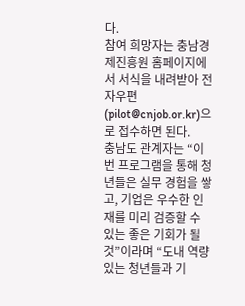다.
참여 희망자는 충남경제진흥원 홈페이지에서 서식을 내려받아 전자우편(pilot@cnjob.or.kr)으로 접수하면 된다.
충남도 관계자는 “이번 프로그램을 통해 청년들은 실무 경험을 쌓고, 기업은 우수한 인재를 미리 검증할 수 있는 좋은 기회가 될 것”이라며 “도내 역량 있는 청년들과 기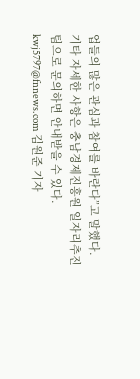업들의 많은 관심과 참여를 바란다”고 말했다.
기타 자세한 사항은 충남경제진흥원 일자리추진팀으로 문의하면 안내받을 수 있다.
kwj5797@fnnews.com 김원준 기자